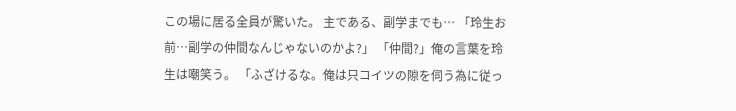この場に居る全員が驚いた。 主である、副学までも… 「玲生お前…副学の仲間なんじゃないのかよ?」 「仲間?」俺の言葉を玲生は嘲笑う。 「ふざけるな。俺は只コイツの隙を伺う為に従っ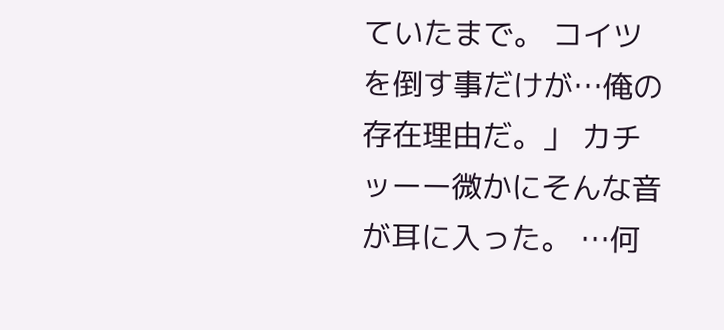ていたまで。 コイツを倒す事だけが…俺の存在理由だ。」 カチッーー微かにそんな音が耳に入った。 …何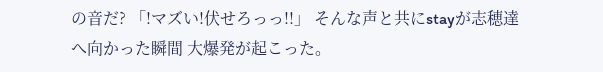の音だ? 「!マズい!伏せろっっ!!」 そんな声と共にstayが志穂達へ向かった瞬間 大爆発が起こった。